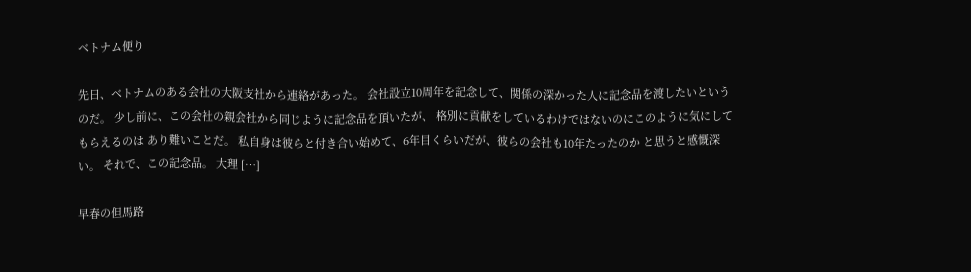ベトナム便り

先日、ベトナムのある会社の大阪支社から連絡があった。 会社設立10周年を記念して、関係の深かった人に記念品を渡したいというのだ。 少し前に、この会社の親会社から同じように記念品を頂いたが、 格別に貢献をしているわけではないのにこのように気にしてもらえるのは あり難いことだ。 私自身は彼らと付き合い始めて、6年目くらいだが、彼らの会社も10年たったのか と思うと感慨深い。 それで、この記念品。 大理 […]

早春の但馬路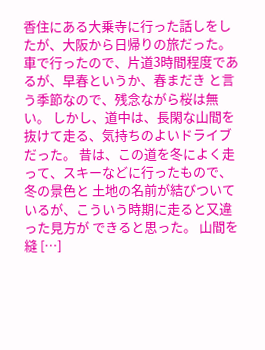香住にある大乗寺に行った話しをしたが、大阪から日帰りの旅だった。 車で行ったので、片道3時間程度であるが、早春というか、春まだき と言う季節なので、残念ながら桜は無い。 しかし、道中は、長閑な山間を抜けて走る、気持ちのよいドライブだった。 昔は、この道を冬によく走って、スキーなどに行ったもので、冬の景色と 土地の名前が結びついているが、こういう時期に走ると又違った見方が できると思った。 山間を縫 […]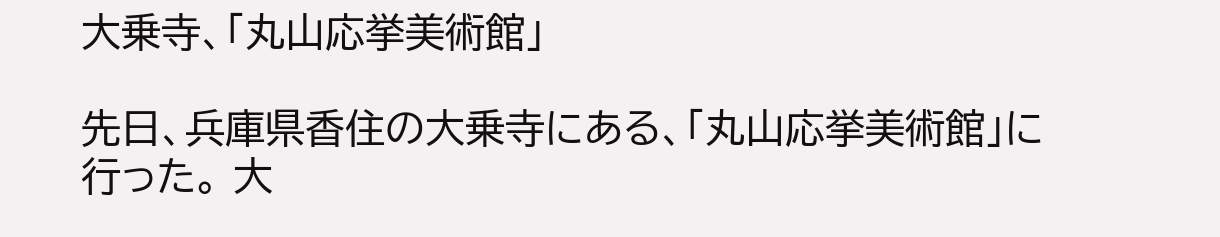大乗寺、「丸山応挙美術館」

先日、兵庫県香住の大乗寺にある、「丸山応挙美術館」に行った。 大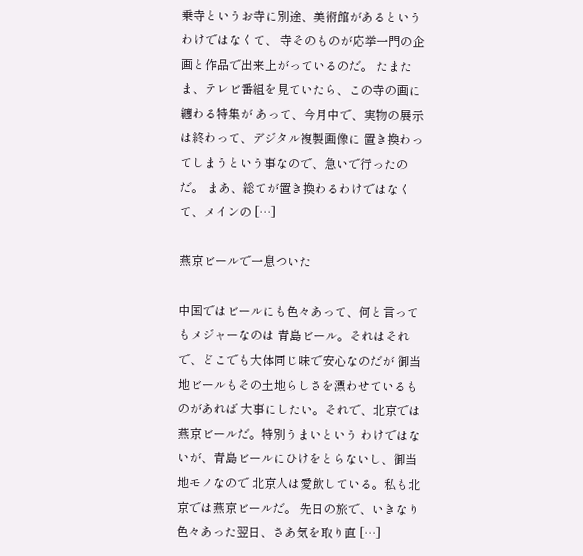乗寺というお寺に別途、美術館があるというわけではなくて、 寺そのものが応挙一門の企画と作品で出来上がっているのだ。 たまたま、テレビ番組を見ていたら、この寺の画に纏わる特集が あって、今月中で、実物の展示は終わって、デジタル複製画像に 置き換わってしまうという事なので、急いで行ったのだ。 まあ、総てが置き換わるわけではなくて、メインの […]

燕京ビールで一息ついた

中国ではビールにも色々あって、何と言ってもメジャーなのは 青島ビール。それはそれで、どこでも大体同じ味で安心なのだが 御当地ビールもその土地らしさを漂わせているものがあれば 大事にしたい。それで、北京では燕京ビールだ。特別うまいという わけではないが、青島ビールにひけをとらないし、御当地モノなので 北京人は愛飲している。私も北京では燕京ビールだ。 先日の旅で、いきなり色々あった翌日、さあ気を取り直 […]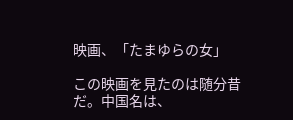映画、「たまゆらの女」

この映画を見たのは随分昔だ。中国名は、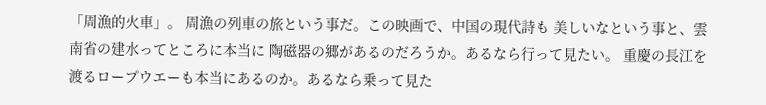「周漁的火車」。 周漁の列車の旅という事だ。この映画で、中国の現代詩も 美しいなという事と、雲南省の建水ってところに本当に 陶磁器の郷があるのだろうか。あるなら行って見たい。 重慶の長江を渡るロープウエーも本当にあるのか。あるなら乗って見た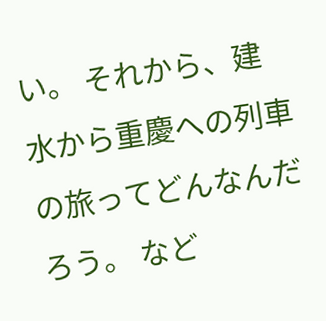い。 それから、建水から重慶への列車の旅ってどんなんだろう。 など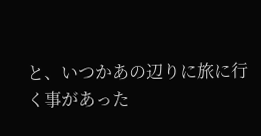と、いつかあの辺りに旅に行く事があった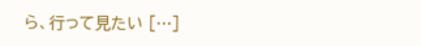ら、行って見たい […]